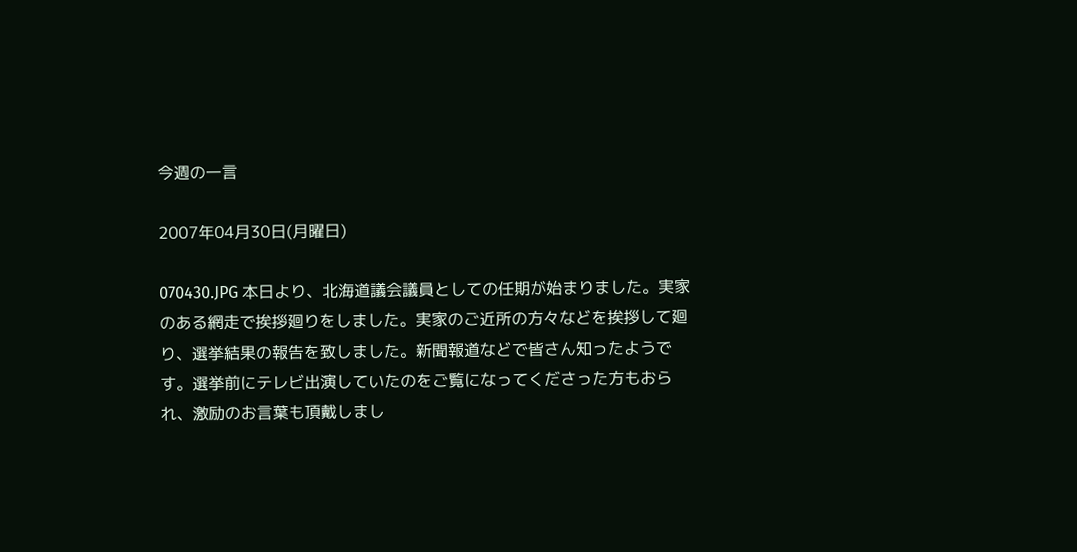今週の一言

2007年04月30日(月曜日)

070430.JPG 本日より、北海道議会議員としての任期が始まりました。実家のある網走で挨拶廻りをしました。実家のご近所の方々などを挨拶して廻り、選挙結果の報告を致しました。新聞報道などで皆さん知ったようです。選挙前にテレビ出演していたのをご覧になってくださった方もおられ、激励のお言葉も頂戴しまし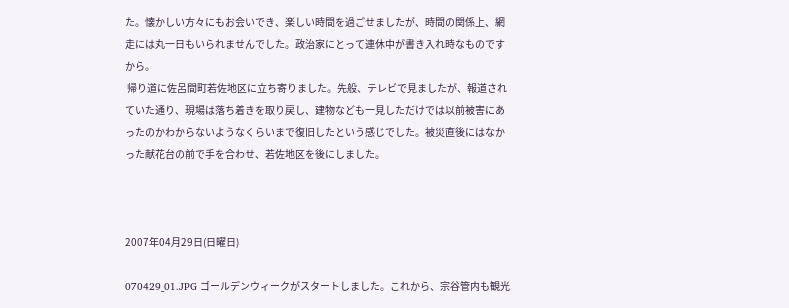た。懐かしい方々にもお会いでき、楽しい時間を過ごせましたが、時間の関係上、網走には丸一日もいられませんでした。政治家にとって連休中が書き入れ時なものですから。
 帰り道に佐呂間町若佐地区に立ち寄りました。先般、テレビで見ましたが、報道されていた通り、現場は落ち着きを取り戻し、建物なども一見しただけでは以前被害にあったのかわからないようなくらいまで復旧したという感じでした。被災直後にはなかった献花台の前で手を合わせ、若佐地区を後にしました。



2007年04月29日(日曜日)

070429_01.JPG ゴールデンウィークがスタートしました。これから、宗谷管内も観光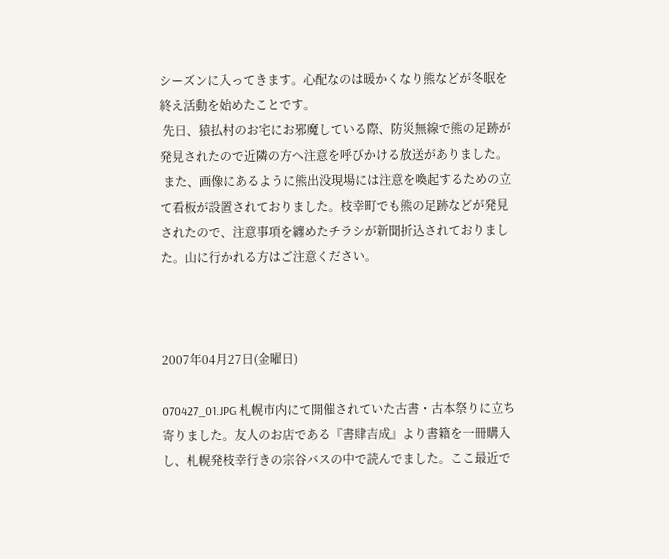シーズンに入ってきます。心配なのは暖かくなり熊などが冬眠を終え活動を始めたことです。
 先日、猿払村のお宅にお邪魔している際、防災無線で熊の足跡が発見されたので近隣の方へ注意を呼びかける放送がありました。
 また、画像にあるように熊出没現場には注意を喚起するための立て看板が設置されておりました。枝幸町でも熊の足跡などが発見されたので、注意事項を纏めたチラシが新聞折込されておりました。山に行かれる方はご注意ください。



2007年04月27日(金曜日)

070427_01.JPG 札幌市内にて開催されていた古書・古本祭りに立ち寄りました。友人のお店である『書肆吉成』より書籍を一冊購入し、札幌発枝幸行きの宗谷バスの中で読んでました。ここ最近で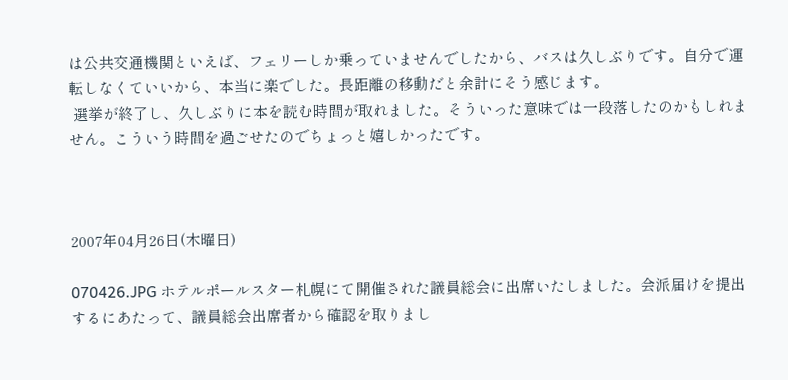は公共交通機関といえば、フェリーしか乗っていませんでしたから、バスは久しぶりです。自分で運転しなくていいから、本当に楽でした。長距離の移動だと余計にそう感じます。
 選挙が終了し、久しぶりに本を読む時間が取れました。そういった意味では一段落したのかもしれません。こういう時間を過ごせたのでちょっと嬉しかったです。



2007年04月26日(木曜日)

070426.JPG ホテルポールスター札幌にて開催された議員総会に出席いたしました。会派届けを提出するにあたって、議員総会出席者から確認を取りまし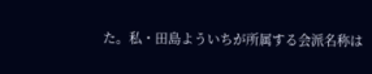た。私・田島よういちが所属する会派名称は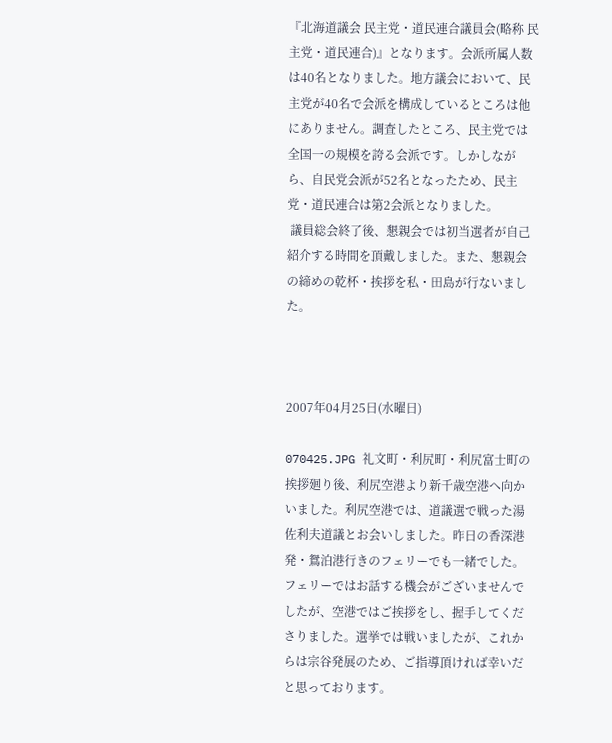『北海道議会 民主党・道民連合議員会(略称 民主党・道民連合)』となります。会派所属人数は40名となりました。地方議会において、民主党が40名で会派を構成しているところは他にありません。調査したところ、民主党では全国一の規模を誇る会派です。しかしながら、自民党会派が52名となったため、民主党・道民連合は第2会派となりました。
 議員総会終了後、懇親会では初当選者が自己紹介する時間を頂戴しました。また、懇親会の締めの乾杯・挨拶を私・田島が行ないました。



2007年04月25日(水曜日)

070425.JPG 礼文町・利尻町・利尻富士町の挨拶廻り後、利尻空港より新千歳空港へ向かいました。利尻空港では、道議選で戦った湯佐利夫道議とお会いしました。昨日の香深港発・鴛泊港行きのフェリーでも一緒でした。フェリーではお話する機会がございませんでしたが、空港ではご挨拶をし、握手してくださりました。選挙では戦いましたが、これからは宗谷発展のため、ご指導頂ければ幸いだと思っております。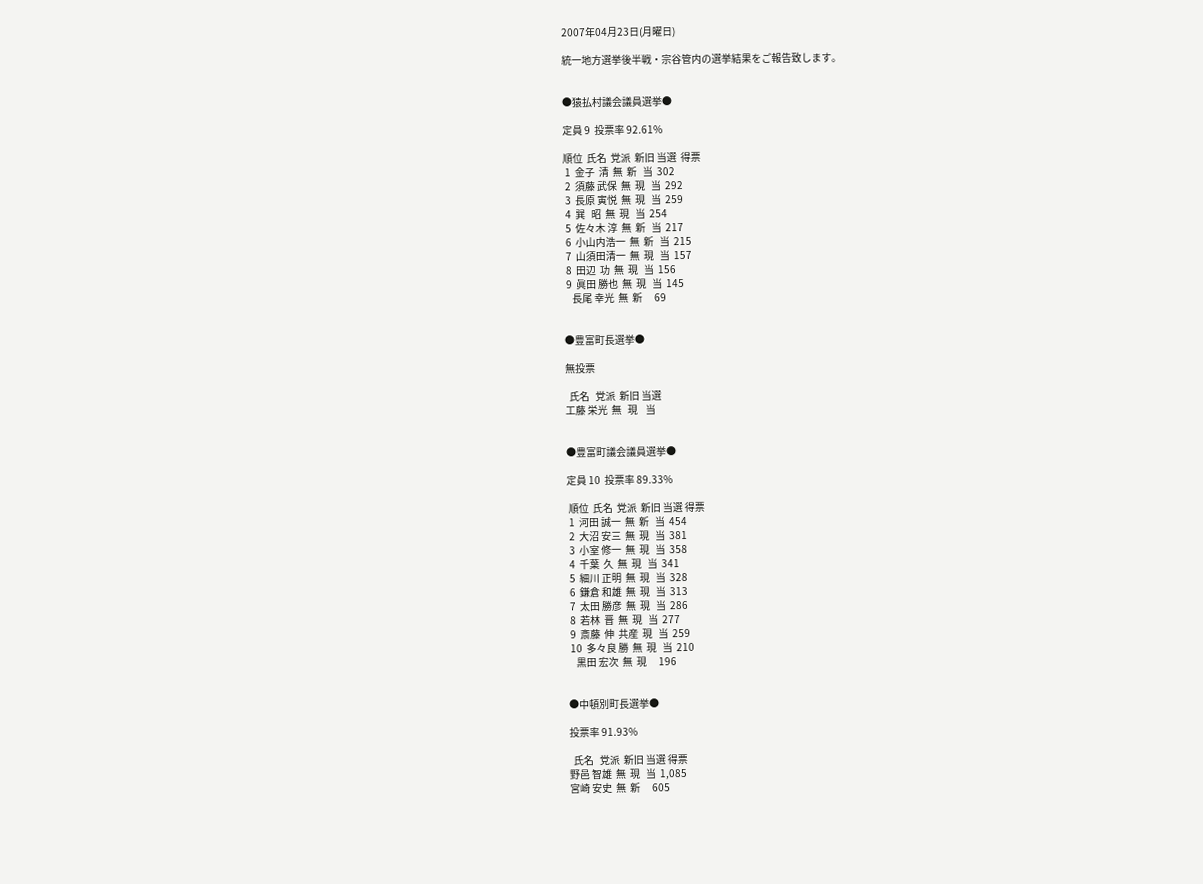2007年04月23日(月曜日)

統一地方選挙後半戦・宗谷管内の選挙結果をご報告致します。


●猿払村議会議員選挙●

定員 9  投票率 92.61%

順位  氏名  党派  新旧 当選  得票
 1  金子  清  無  新   当  302
 2  須藤 武保  無  現   当  292
 3  長原 寅悦  無  現   当  259
 4  巽   昭  無  現   当  254
 5  佐々木 淳  無  新   当  217
 6  小山内浩一  無  新   当  215
 7  山須田清一  無  現   当  157
 8  田辺  功  無  現   当  156
 9  眞田 勝也  無  現   当  145
    長尾 幸光  無  新      69


●豊富町長選挙●

無投票

  氏名   党派  新旧 当選
工藤 栄光  無   現    当


●豊富町議会議員選挙●

定員 10  投票率 89.33%

 順位  氏名  党派  新旧 当選 得票
 1  河田 誠一  無  新   当  454
 2  大沼 安三  無  現   当  381
 3  小室 修一  無  現   当  358
 4  千葉  久  無  現   当  341
 5  細川 正明  無  現   当  328
 6  鎌倉 和雄  無  現   当  313
 7  太田 勝彦  無  現   当  286
 8  若林  晋  無  現   当  277
 9  斎藤  伸  共産  現   当  259
 10  多々良 勝  無  現   当  210
    黒田 宏次  無  現      196


●中頓別町長選挙●

投票率 91.93%

  氏名   党派  新旧 当選 得票
野邑 智雄  無  現   当  1,085
宮崎 安史  無  新      605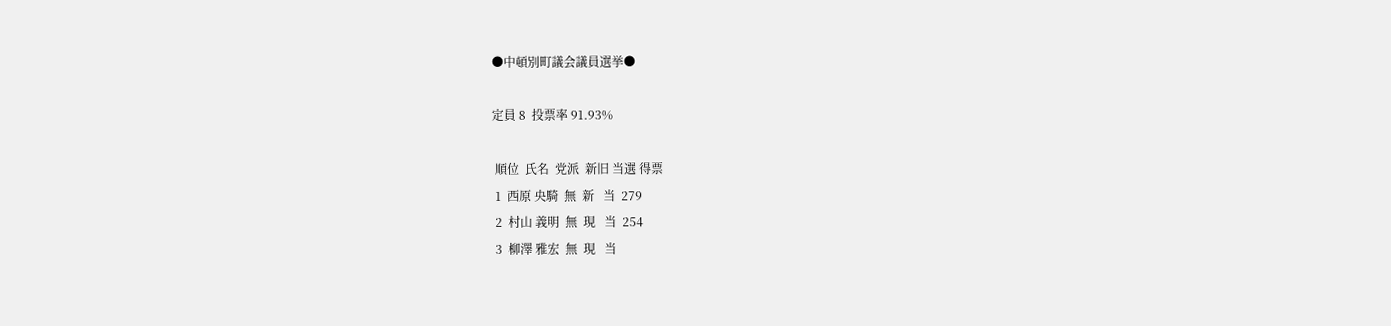●中頓別町議会議員選挙●

定員 8  投票率 91.93%

 順位  氏名  党派  新旧 当選 得票
 1  西原 央騎  無  新   当  279
 2  村山 義明  無  現   当  254
 3  柳澤 雅宏  無  現   当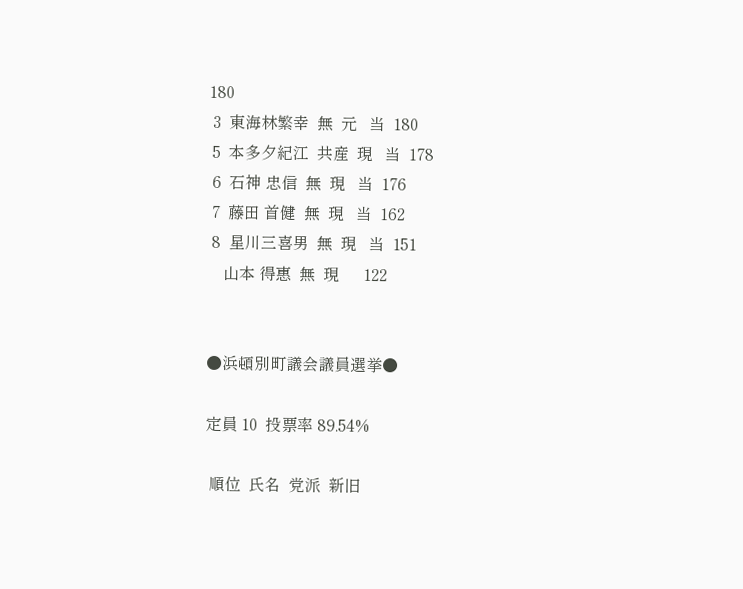180
 3  東海林繁幸  無  元   当  180
 5  本多夕紀江  共産  現   当  178
 6  石神 忠信  無  現   当  176
 7  藤田 首健  無  現   当  162
 8  星川三喜男  無  現   当  151
    山本 得惠  無  現      122


●浜頓別町議会議員選挙●

定員 10  投票率 89.54%

 順位  氏名  党派  新旧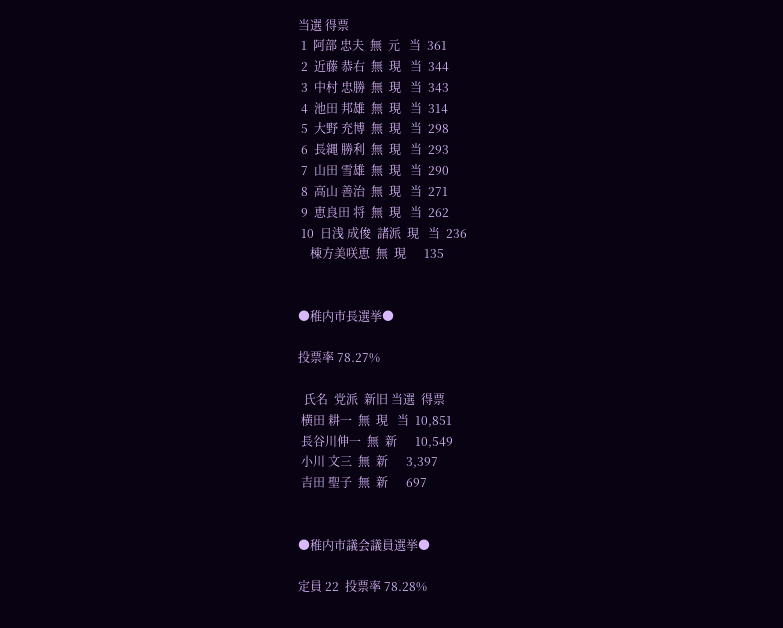当選 得票
 1  阿部 忠夫  無  元   当  361
 2  近藤 恭右  無  現   当  344
 3  中村 忠勝  無  現   当  343
 4  池田 邦雄  無  現   当  314
 5  大野 充博  無  現   当  298
 6  長縄 勝利  無  現   当  293
 7  山田 雪雄  無  現   当  290
 8  高山 善治  無  現   当  271
 9  恵良田 将  無  現   当  262
 10  日浅 成俊  諸派  現   当  236
    棟方美咲恵  無  現      135


●稚内市長選挙●

投票率 78.27%

  氏名  党派  新旧 当選  得票
 横田 耕一  無  現   当  10,851
 長谷川伸一  無  新      10,549
 小川 文三  無  新      3,397
 吉田 聖子  無  新      697


●稚内市議会議員選挙●

定員 22  投票率 78.28%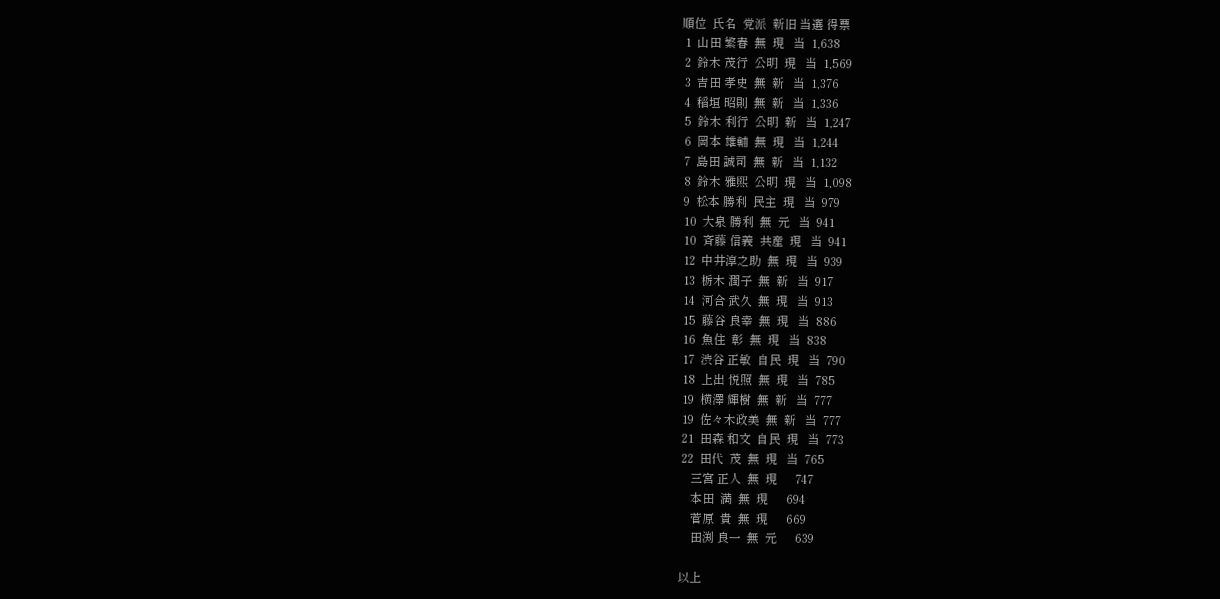順位  氏名  党派  新旧 当選 得票
 1  山田 繁春  無  現   当  1,638
 2  鈴木 茂行  公明  現   当  1,569
 3  吉田 孝史  無  新   当  1,376
 4  稲垣 昭則  無  新   当  1,336
 5  鈴木 利行  公明  新   当  1,247
 6  岡本 雄輔  無  現   当  1,244
 7  島田 誠司  無  新   当  1,132
 8  鈴木 雅煕  公明  現   当  1,098
 9  松本 勝利  民主  現   当  979
 10  大泉 勝利  無  元   当  941
 10  斉藤 信義  共産  現   当  941
 12  中井淳之助  無  現   当  939
 13  栃木 潤子  無  新   当  917
 14  河合 武久  無  現   当  913
 15  藤谷 良幸  無  現   当  886
 16  魚住  彰  無  現   当  838
 17  渋谷 正敏  自民  現   当  790
 18  上出 悦照  無  現   当  785
 19  横澤 輝樹  無  新   当  777
 19  佐々木政美  無  新   当  777
 21  田森 和文  自民  現   当  773
 22  田代  茂  無  現   当  765
    三宮 正人  無  現      747
    本田  満  無  現      694
    菅原  貴  無  現      669
    田渕 良一  無  元      639

以上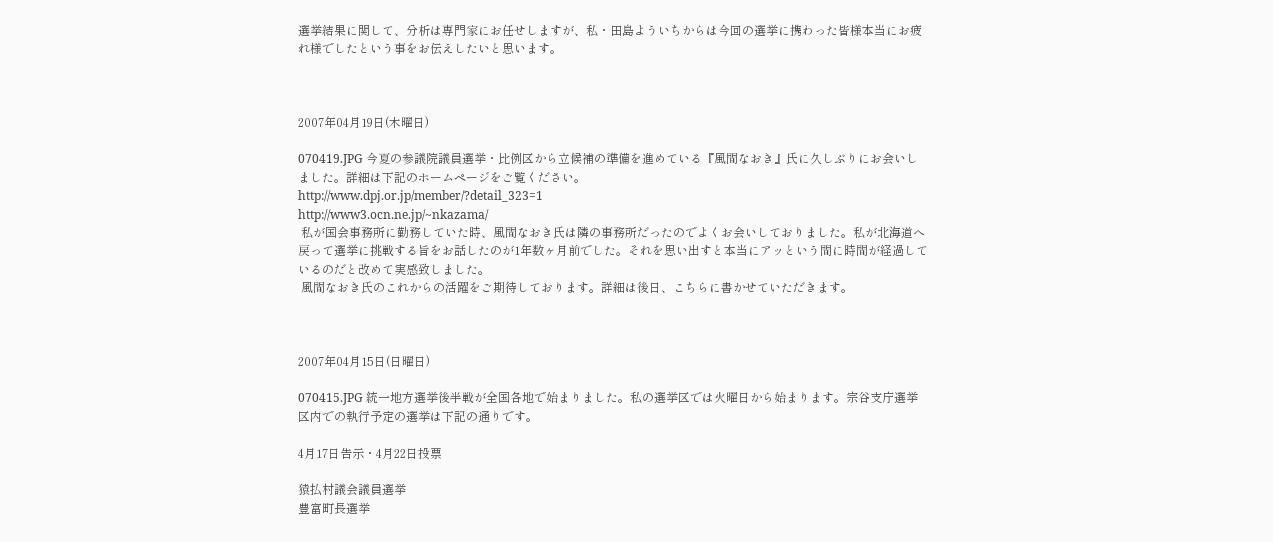選挙結果に関して、分析は専門家にお任せしますが、私・田島よういちからは今回の選挙に携わった皆様本当にお疲れ様でしたという事をお伝えしたいと思います。



2007年04月19日(木曜日)

070419.JPG 今夏の参議院議員選挙・比例区から立候補の準備を進めている『風間なおき』氏に久しぶりにお会いしました。詳細は下記のホームページをご覧ください。
http://www.dpj.or.jp/member/?detail_323=1
http://www3.ocn.ne.jp/~nkazama/
 私が国会事務所に勤務していた時、風間なおき氏は隣の事務所だったのでよくお会いしておりました。私が北海道へ戻って選挙に挑戦する旨をお話したのが1年数ヶ月前でした。それを思い出すと本当にアッという間に時間が経過しているのだと改めて実感致しました。
 風間なおき氏のこれからの活躍をご期待しております。詳細は後日、こちらに書かせていただきます。



2007年04月15日(日曜日)

070415.JPG 統一地方選挙後半戦が全国各地で始まりました。私の選挙区では火曜日から始まります。宗谷支庁選挙区内での執行予定の選挙は下記の通りです。

4月17日告示・4月22日投票

猿払村議会議員選挙
豊富町長選挙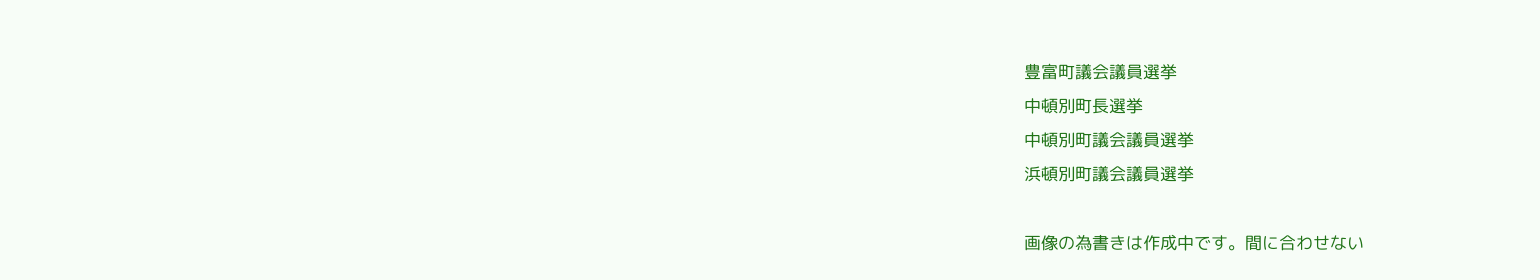豊富町議会議員選挙
中頓別町長選挙
中頓別町議会議員選挙
浜頓別町議会議員選挙

画像の為書きは作成中です。間に合わせない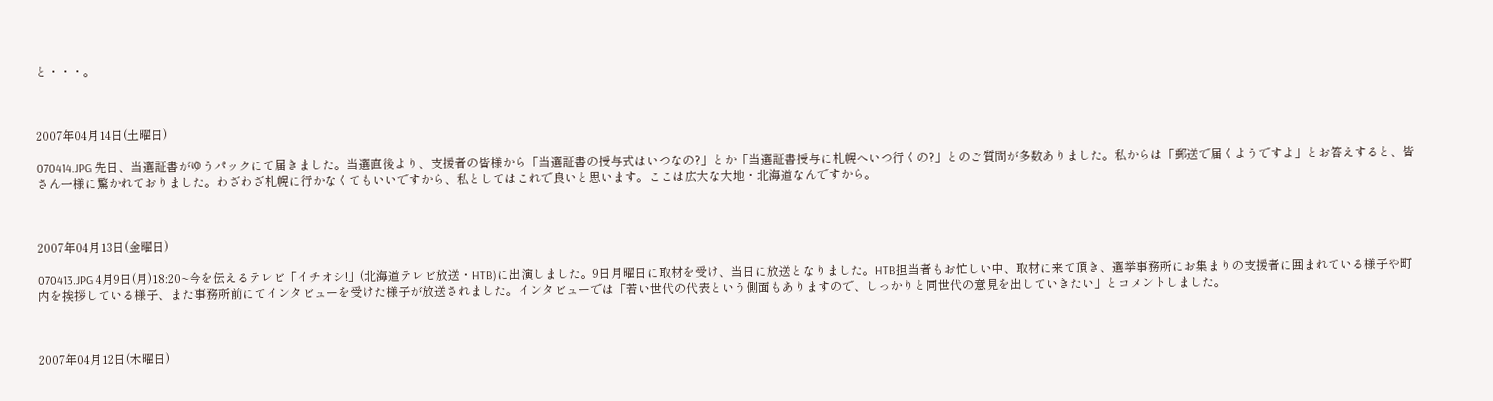と・・・。



2007年04月14日(土曜日)

070414.JPG 先日、当選証書がゆうパックにて届きました。当選直後より、支援者の皆様から「当選証書の授与式はいつなの?」とか「当選証書授与に札幌へいつ行くの?」とのご質問が多数ありました。私からは「郵送で届くようですよ」とお答えすると、皆さん一様に驚かれておりました。わざわざ札幌に行かなくてもいいですから、私としてはこれで良いと思います。ここは広大な大地・北海道なんですから。



2007年04月13日(金曜日)

070413.JPG 4月9日(月)18:20~今を伝えるテレビ「イチオシ!」(北海道テレビ放送・HTB)に出演しました。9日月曜日に取材を受け、当日に放送となりました。HTB担当者もお忙しい中、取材に来て頂き、選挙事務所にお集まりの支援者に囲まれている様子や町内を挨拶している様子、また事務所前にてインタビューを受けた様子が放送されました。インタビューでは「若い世代の代表という側面もありますので、しっかりと同世代の意見を出していきたい」とコメントしました。



2007年04月12日(木曜日)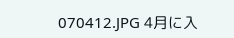070412.JPG 4月に入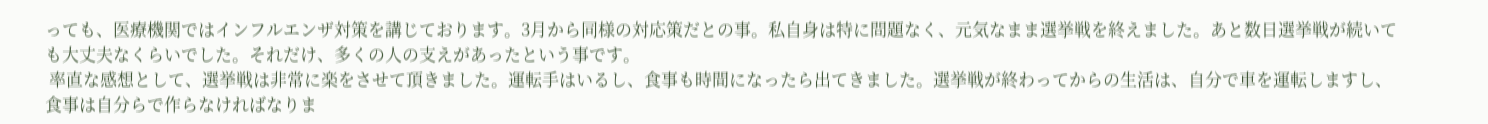っても、医療機関ではインフルエンザ対策を講じております。3月から同様の対応策だとの事。私自身は特に問題なく、元気なまま選挙戦を終えました。あと数日選挙戦が続いても大丈夫なくらいでした。それだけ、多くの人の支えがあったという事です。
 率直な感想として、選挙戦は非常に楽をさせて頂きました。運転手はいるし、食事も時間になったら出てきました。選挙戦が終わってからの生活は、自分で車を運転しますし、食事は自分らで作らなければなりま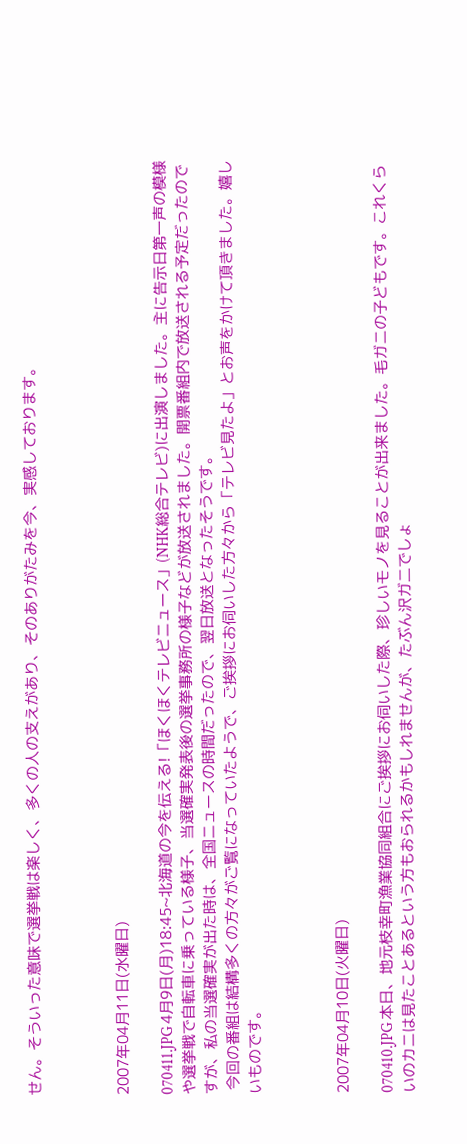せん。そういった意味で選挙戦は楽しく、多くの人の支えがあり、そのありがたみを今、実感しております。



2007年04月11日(水曜日)

070411.JPG 4月9日(月)18:45~北海道の今を伝える!「ほくほくテレビニュース」(NHK総合テレビ)に出演しました。主に告示日第一声の模様や選挙戦で自転車に乗っている様子、当選確実発表後の選挙事務所の様子などが放送されました。開票番組内で放送される予定だったのですが、私の当選確実が出た時は、全国ニュースの時間だったので、翌日放送となったそうです。
 今回の番組は結構多くの方々がご覧になっていたようで、ご挨拶にお伺いした方々から「テレビ見たよ」とお声をかけて頂きました。嬉しいものです。



2007年04月10日(火曜日)

070410.JPG 本日、地元枝幸町漁業協同組合にご挨拶にお伺いした際、珍しいモノを見ることが出来ました。毛ガニの子どもです。これくらいのカニは見たことあるという方もおられるかもしれませんが、たぶん沢ガ二でしょ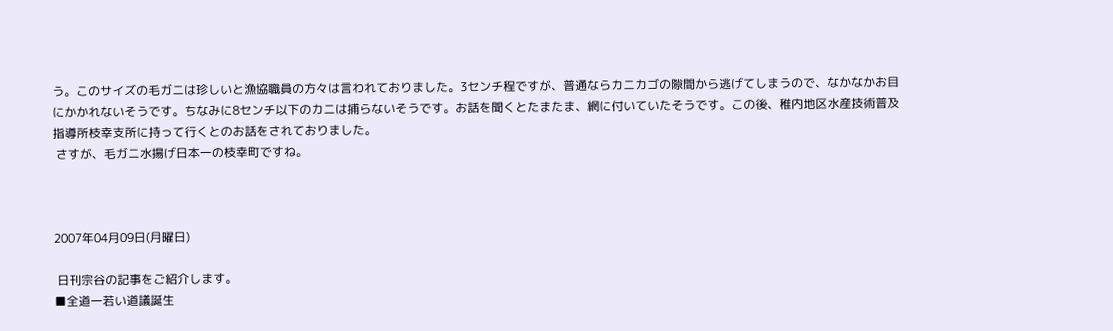う。このサイズの毛ガニは珍しいと漁協職員の方々は言われておりました。3センチ程ですが、普通ならカニカゴの隙間から逃げてしまうので、なかなかお目にかかれないそうです。ちなみに8センチ以下のカニは捕らないそうです。お話を聞くとたまたま、網に付いていたそうです。この後、稚内地区水産技術普及指導所枝幸支所に持って行くとのお話をされておりました。
 さすが、毛ガニ水揚げ日本一の枝幸町ですね。



2007年04月09日(月曜日)

 日刊宗谷の記事をご紹介します。
■全道一若い道議誕生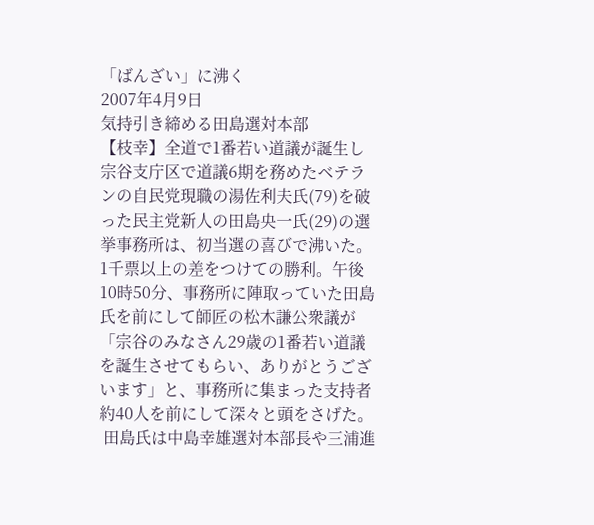「ばんざい」に沸く
2007年4月9日
気持引き締める田島選対本部
【枝幸】全道で1番若い道議が誕生し宗谷支庁区で道議6期を務めたベテランの自民党現職の湯佐利夫氏(79)を破った民主党新人の田島央一氏(29)の選挙事務所は、初当選の喜びで沸いた。1千票以上の差をつけての勝利。午後10時50分、事務所に陣取っていた田島氏を前にして師匠の松木謙公衆議が「宗谷のみなさん29歳の1番若い道議を誕生させてもらい、ありがとうございます」と、事務所に集まった支持者約40人を前にして深々と頭をさげた。
 田島氏は中島幸雄選対本部長や三浦進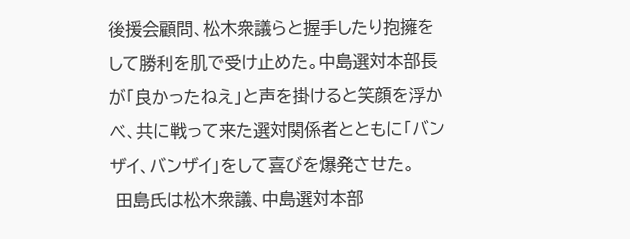後援会顧問、松木衆議らと握手したり抱擁をして勝利を肌で受け止めた。中島選対本部長が「良かったねえ」と声を掛けると笑顔を浮かべ、共に戦って来た選対関係者とともに「バンザイ、バンザイ」をして喜びを爆発させた。
 田島氏は松木衆議、中島選対本部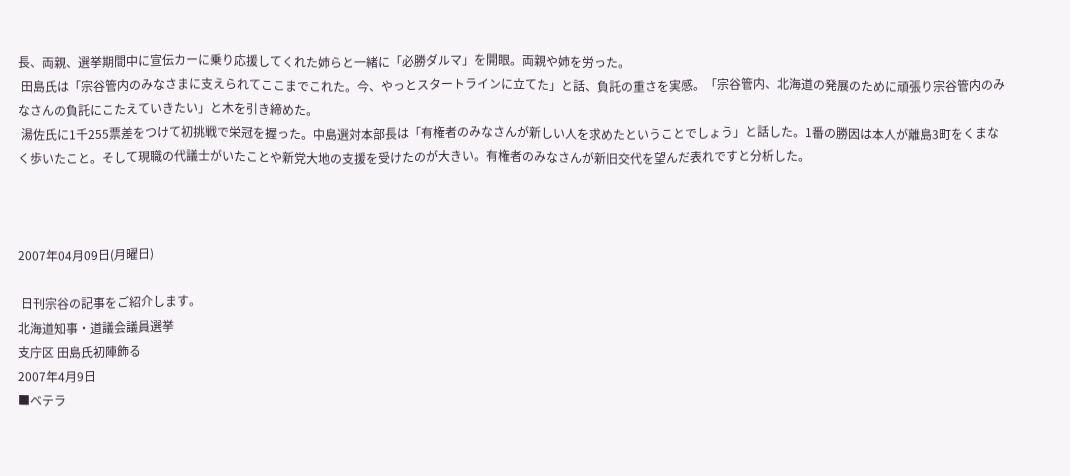長、両親、選挙期間中に宣伝カーに乗り応援してくれた姉らと一緒に「必勝ダルマ」を開眼。両親や姉を労った。
 田島氏は「宗谷管内のみなさまに支えられてここまでこれた。今、やっとスタートラインに立てた」と話、負託の重さを実感。「宗谷管内、北海道の発展のために頑張り宗谷管内のみなさんの負託にこたえていきたい」と木を引き締めた。
 湯佐氏に1千255票差をつけて初挑戦で栄冠を握った。中島選対本部長は「有権者のみなさんが新しい人を求めたということでしょう」と話した。1番の勝因は本人が離島3町をくまなく歩いたこと。そして現職の代議士がいたことや新党大地の支援を受けたのが大きい。有権者のみなさんが新旧交代を望んだ表れですと分析した。



2007年04月09日(月曜日)

 日刊宗谷の記事をご紹介します。
北海道知事・道議会議員選挙
支庁区 田島氏初陣飾る
2007年4月9日
■ベテラ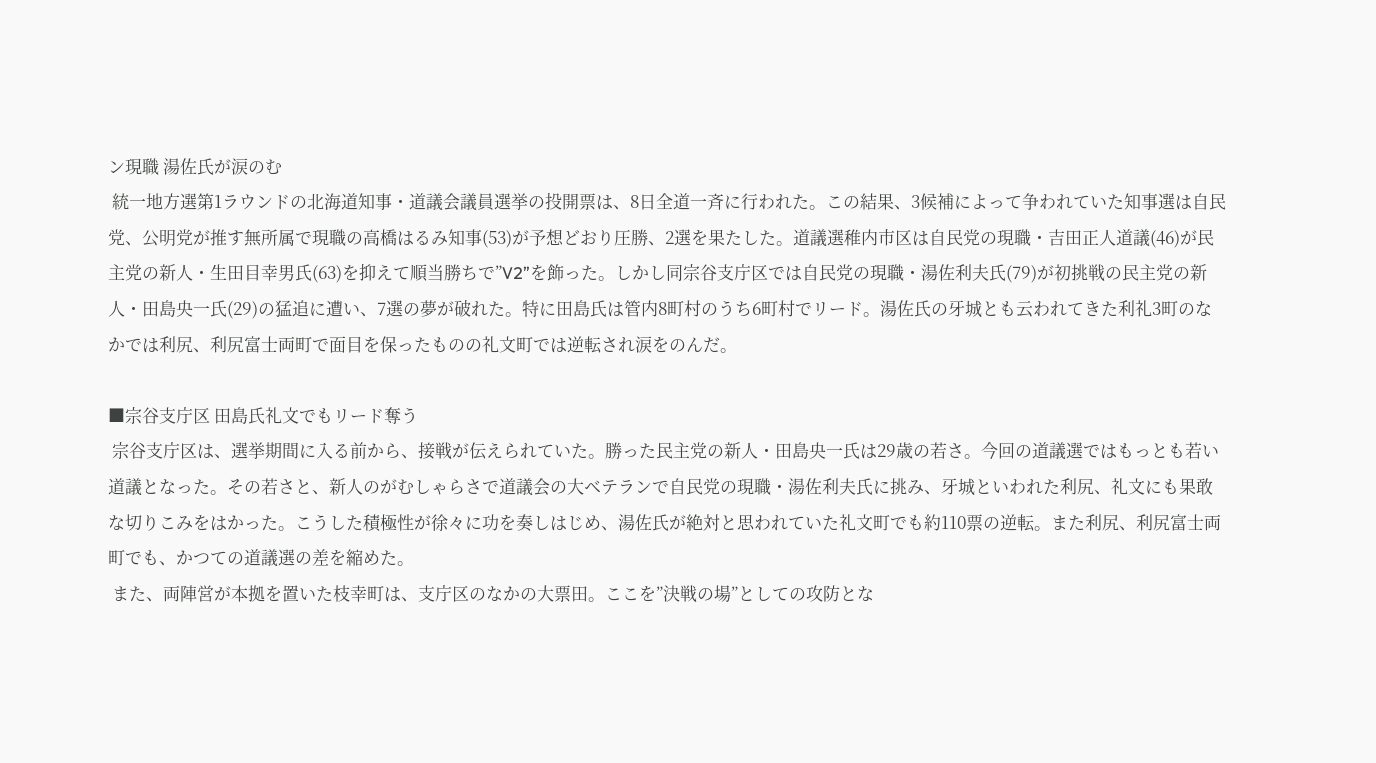ン現職 湯佐氏が涙のむ
 統一地方選第1ラウンドの北海道知事・道議会議員選挙の投開票は、8日全道一斉に行われた。この結果、3候補によって争われていた知事選は自民党、公明党が推す無所属で現職の高橋はるみ知事(53)が予想どおり圧勝、2選を果たした。道議選稚内市区は自民党の現職・吉田正人道議(46)が民主党の新人・生田目幸男氏(63)を抑えて順当勝ちで”V2”を飾った。しかし同宗谷支庁区では自民党の現職・湯佐利夫氏(79)が初挑戦の民主党の新人・田島央一氏(29)の猛追に遭い、7選の夢が破れた。特に田島氏は管内8町村のうち6町村でリード。湯佐氏の牙城とも云われてきた利礼3町のなかでは利尻、利尻富士両町で面目を保ったものの礼文町では逆転され涙をのんだ。

■宗谷支庁区 田島氏礼文でもリード奪う
 宗谷支庁区は、選挙期間に入る前から、接戦が伝えられていた。勝った民主党の新人・田島央一氏は29歳の若さ。今回の道議選ではもっとも若い道議となった。その若さと、新人のがむしゃらさで道議会の大ベテランで自民党の現職・湯佐利夫氏に挑み、牙城といわれた利尻、礼文にも果敢な切りこみをはかった。こうした積極性が徐々に功を奏しはじめ、湯佐氏が絶対と思われていた礼文町でも約110票の逆転。また利尻、利尻富士両町でも、かつての道議選の差を縮めた。
 また、両陣営が本拠を置いた枝幸町は、支庁区のなかの大票田。ここを”決戦の場”としての攻防とな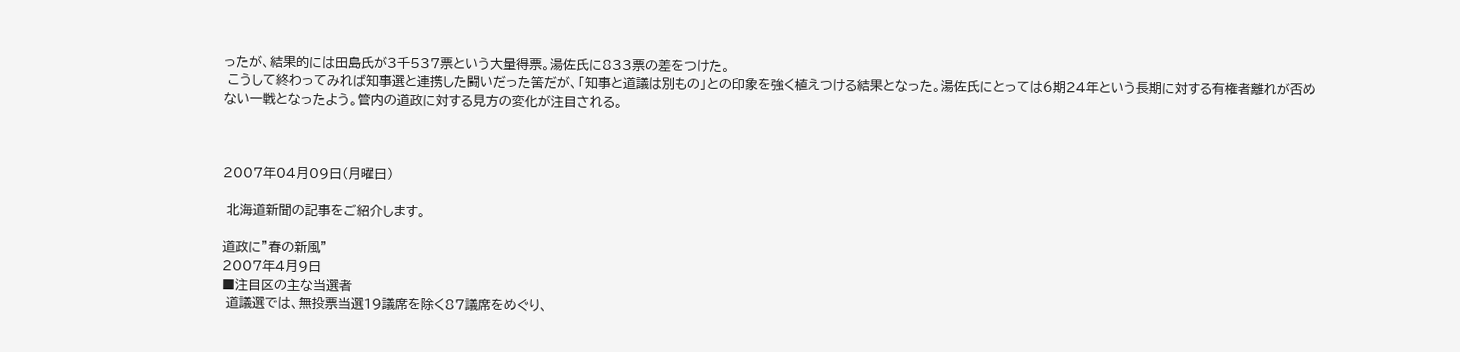ったが、結果的には田島氏が3千537票という大量得票。湯佐氏に833票の差をつけた。
 こうして終わってみれば知事選と連携した闘いだった筈だが、「知事と道議は別もの」との印象を強く植えつける結果となった。湯佐氏にとっては6期24年という長期に対する有権者離れが否めない一戦となったよう。管内の道政に対する見方の変化が注目される。



2007年04月09日(月曜日)

 北海道新聞の記事をご紹介します。

道政に”春の新風”
2007年4月9日
■注目区の主な当選者
 道議選では、無投票当選19議席を除く87議席をめぐり、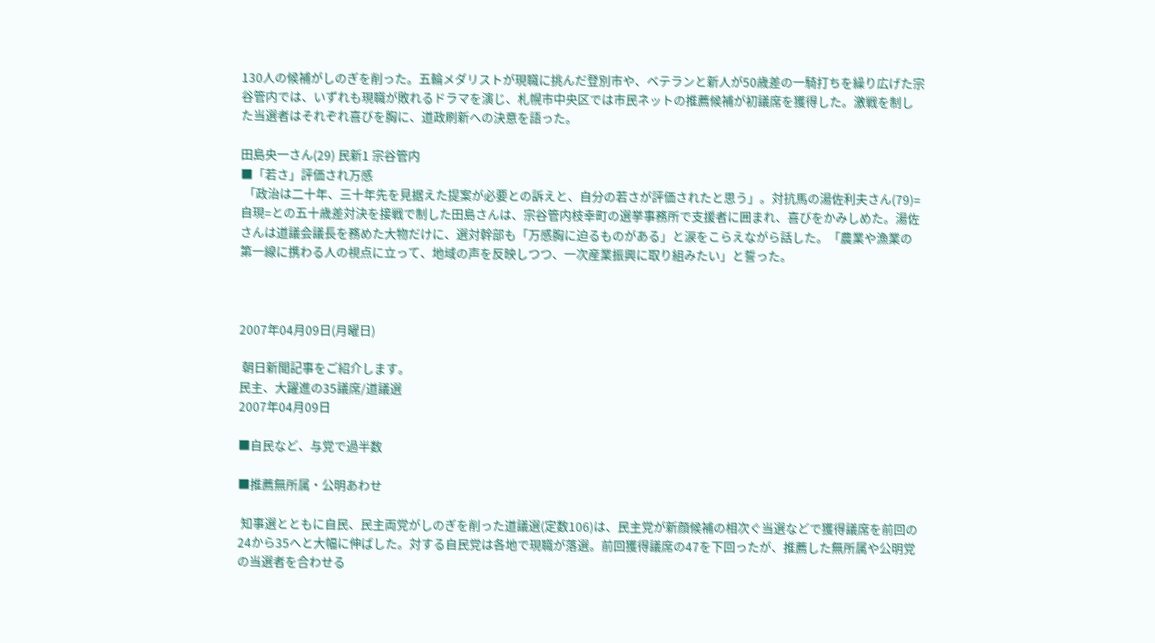130人の候補がしのぎを削った。五輪メダリストが現職に挑んだ登別市や、ベテランと新人が50歳差の一騎打ちを繰り広げた宗谷管内では、いずれも現職が敗れるドラマを演じ、札幌市中央区では市民ネットの推薦候補が初議席を獲得した。激戦を制した当選者はそれぞれ喜びを胸に、道政刷新への決意を語った。

田島央一さん(29) 民新1 宗谷管内
■「若さ」評価され万感
 「政治は二十年、三十年先を見据えた提案が必要との訴えと、自分の若さが評価されたと思う」。対抗馬の湯佐利夫さん(79)=自現=との五十歳差対決を接戦で制した田島さんは、宗谷管内枝幸町の選挙事務所で支援者に囲まれ、喜びをかみしめた。湯佐さんは道議会議長を務めた大物だけに、選対幹部も「万感胸に迫るものがある」と涙をこらえながら話した。「農業や漁業の第一線に携わる人の視点に立って、地域の声を反映しつつ、一次産業振興に取り組みたい」と誓った。



2007年04月09日(月曜日)

 朝日新聞記事をご紹介します。
民主、大躍進の35議席/道議選
2007年04月09日

■自民など、与党で過半数

■推薦無所属・公明あわせ

 知事選とともに自民、民主両党がしのぎを削った道議選(定数106)は、民主党が新顔候補の相次ぐ当選などで獲得議席を前回の24から35へと大幅に伸ばした。対する自民党は各地で現職が落選。前回獲得議席の47を下回ったが、推薦した無所属や公明党の当選者を合わせる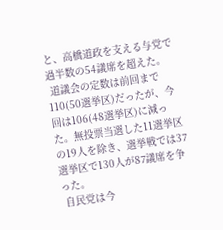と、高橋道政を支える与党で過半数の54議席を超えた。
 道議会の定数は前回まで110(50選挙区)だったが、今回は106(48選挙区)に減った。無投票当選した11選挙区の19人を除き、選挙戦では37選挙区で130人が87議席を争った。
 自民党は今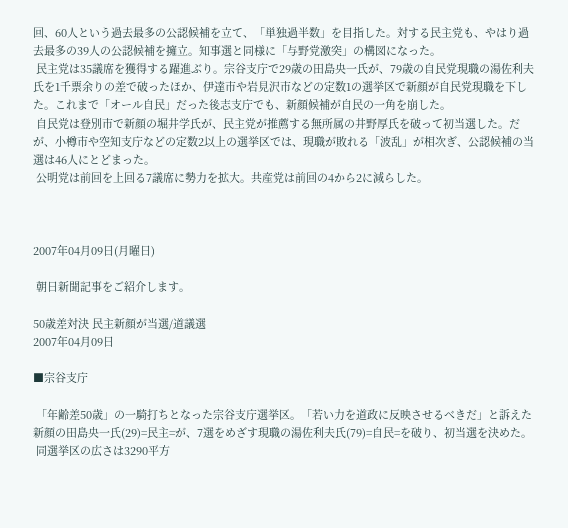回、60人という過去最多の公認候補を立て、「単独過半数」を目指した。対する民主党も、やはり過去最多の39人の公認候補を擁立。知事選と同様に「与野党激突」の構図になった。
 民主党は35議席を獲得する躍進ぶり。宗谷支庁で29歳の田島央一氏が、79歳の自民党現職の湯佐利夫氏を1千票余りの差で破ったほか、伊達市や岩見沢市などの定数1の選挙区で新顔が自民党現職を下した。これまで「オール自民」だった後志支庁でも、新顔候補が自民の一角を崩した。
 自民党は登別市で新顔の堀井学氏が、民主党が推薦する無所属の井野厚氏を破って初当選した。だが、小樽市や空知支庁などの定数2以上の選挙区では、現職が敗れる「波乱」が相次ぎ、公認候補の当選は46人にとどまった。
 公明党は前回を上回る7議席に勢力を拡大。共産党は前回の4から2に減らした。



2007年04月09日(月曜日)

 朝日新聞記事をご紹介します。

50歳差対決 民主新顔が当選/道議選
2007年04月09日

■宗谷支庁

 「年齢差50歳」の一騎打ちとなった宗谷支庁選挙区。「若い力を道政に反映させるべきだ」と訴えた新顔の田島央一氏(29)=民主=が、7選をめざす現職の湯佐利夫氏(79)=自民=を破り、初当選を決めた。
 同選挙区の広さは3290平方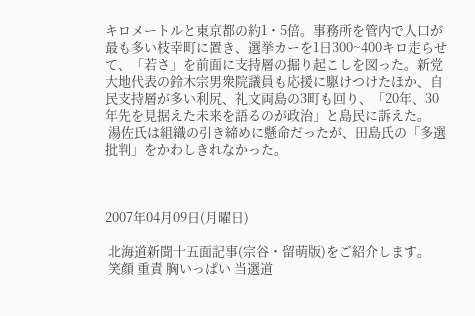キロメートルと東京都の約1・5倍。事務所を管内で人口が最も多い枝幸町に置き、選挙カーを1日300~400キロ走らせて、「若さ」を前面に支持層の掘り起こしを図った。新党大地代表の鈴木宗男衆院議員も応援に駆けつけたほか、自民支持層が多い利尻、礼文両島の3町も回り、「20年、30年先を見据えた未来を語るのが政治」と島民に訴えた。
 湯佐氏は組織の引き締めに懸命だったが、田島氏の「多選批判」をかわしきれなかった。



2007年04月09日(月曜日)

 北海道新聞十五面記事(宗谷・留萌版)をご紹介します。
 笑顔 重責 胸いっぱい 当選道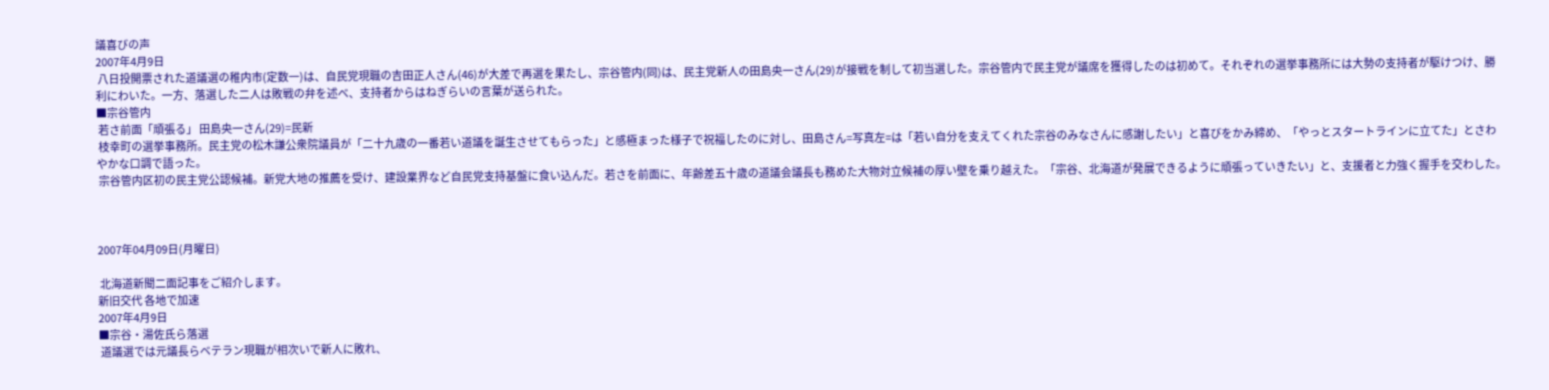議喜びの声
2007年4月9日
 八日投開票された道議選の稚内市(定数一)は、自民党現職の吉田正人さん(46)が大差で再選を果たし、宗谷管内(同)は、民主党新人の田島央一さん(29)が接戦を制して初当選した。宗谷管内で民主党が議席を獲得したのは初めて。それぞれの選挙事務所には大勢の支持者が駆けつけ、勝利にわいた。一方、落選した二人は敗戦の弁を述べ、支持者からはねぎらいの言葉が送られた。
■宗谷管内
 若さ前面「頑張る」 田島央一さん(29)=民新
 枝幸町の選挙事務所。民主党の松木謙公衆院議員が「二十九歳の一番若い道議を誕生させてもらった」と感極まった様子で祝福したのに対し、田島さん=写真左=は「若い自分を支えてくれた宗谷のみなさんに感謝したい」と喜びをかみ締め、「やっとスタートラインに立てた」とさわやかな口調で語った。
 宗谷管内区初の民主党公認候補。新党大地の推薦を受け、建設業界など自民党支持基盤に食い込んだ。若さを前面に、年齢差五十歳の道議会議長も務めた大物対立候補の厚い壁を乗り越えた。「宗谷、北海道が発展できるように頑張っていきたい」と、支援者と力強く握手を交わした。



2007年04月09日(月曜日)

 北海道新聞二面記事をご紹介します。
新旧交代 各地で加速
2007年4月9日
■宗谷・湯佐氏ら落選
 道議選では元議長らベテラン現職が相次いで新人に敗れ、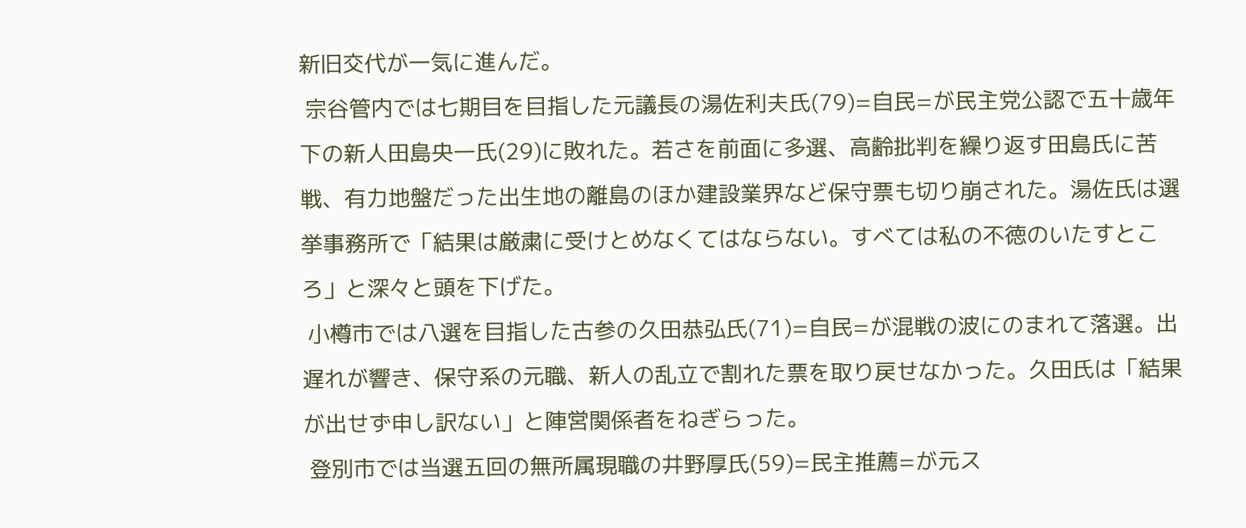新旧交代が一気に進んだ。
 宗谷管内では七期目を目指した元議長の湯佐利夫氏(79)=自民=が民主党公認で五十歳年下の新人田島央一氏(29)に敗れた。若さを前面に多選、高齢批判を繰り返す田島氏に苦戦、有力地盤だった出生地の離島のほか建設業界など保守票も切り崩された。湯佐氏は選挙事務所で「結果は厳粛に受けとめなくてはならない。すべては私の不徳のいたすところ」と深々と頭を下げた。
 小樽市では八選を目指した古参の久田恭弘氏(71)=自民=が混戦の波にのまれて落選。出遅れが響き、保守系の元職、新人の乱立で割れた票を取り戻せなかった。久田氏は「結果が出せず申し訳ない」と陣営関係者をねぎらった。
 登別市では当選五回の無所属現職の井野厚氏(59)=民主推薦=が元ス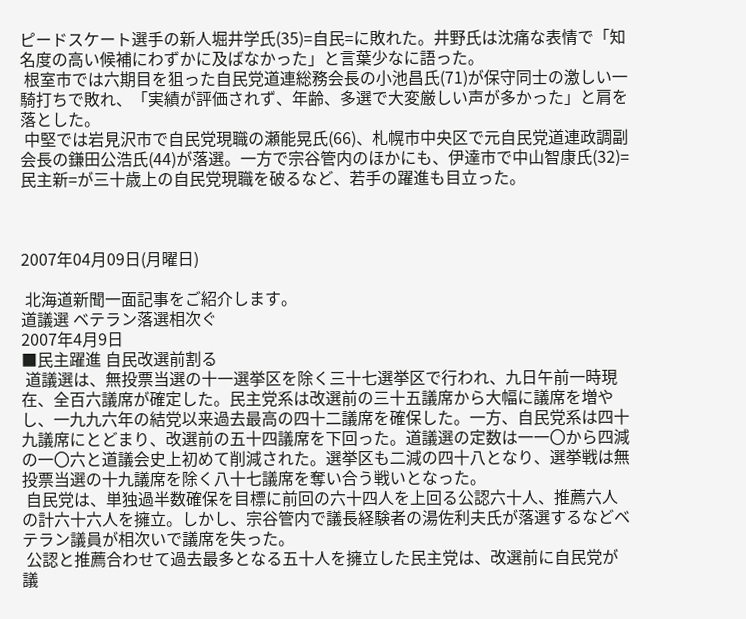ピードスケート選手の新人堀井学氏(35)=自民=に敗れた。井野氏は沈痛な表情で「知名度の高い候補にわずかに及ばなかった」と言葉少なに語った。
 根室市では六期目を狙った自民党道連総務会長の小池昌氏(71)が保守同士の激しい一騎打ちで敗れ、「実績が評価されず、年齢、多選で大変厳しい声が多かった」と肩を落とした。
 中堅では岩見沢市で自民党現職の瀬能晃氏(66)、札幌市中央区で元自民党道連政調副会長の鎌田公浩氏(44)が落選。一方で宗谷管内のほかにも、伊達市で中山智康氏(32)=民主新=が三十歳上の自民党現職を破るなど、若手の躍進も目立った。



2007年04月09日(月曜日)

 北海道新聞一面記事をご紹介します。
道議選 ベテラン落選相次ぐ
2007年4月9日
■民主躍進 自民改選前割る
 道議選は、無投票当選の十一選挙区を除く三十七選挙区で行われ、九日午前一時現在、全百六議席が確定した。民主党系は改選前の三十五議席から大幅に議席を増やし、一九九六年の結党以来過去最高の四十二議席を確保した。一方、自民党系は四十九議席にとどまり、改選前の五十四議席を下回った。道議選の定数は一一〇から四減の一〇六と道議会史上初めて削減された。選挙区も二減の四十八となり、選挙戦は無投票当選の十九議席を除く八十七議席を奪い合う戦いとなった。
 自民党は、単独過半数確保を目標に前回の六十四人を上回る公認六十人、推薦六人の計六十六人を擁立。しかし、宗谷管内で議長経験者の湯佐利夫氏が落選するなどベテラン議員が相次いで議席を失った。
 公認と推薦合わせて過去最多となる五十人を擁立した民主党は、改選前に自民党が議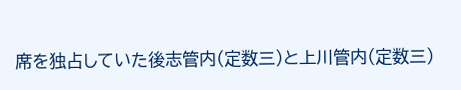席を独占していた後志管内(定数三)と上川管内(定数三)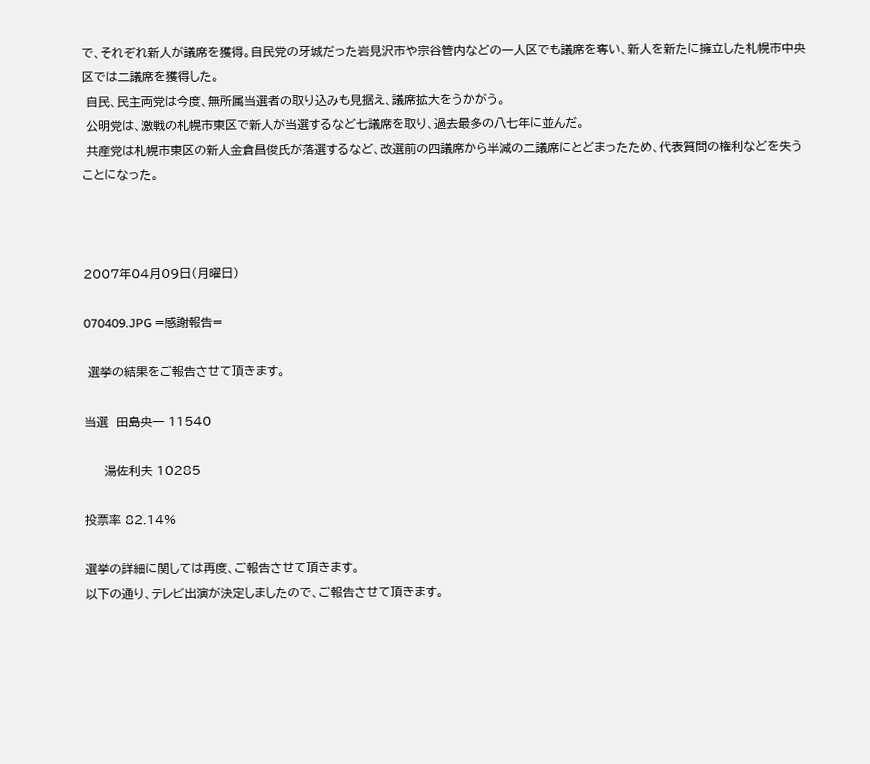で、それぞれ新人が議席を獲得。自民党の牙城だった岩見沢市や宗谷管内などの一人区でも議席を奪い、新人を新たに擁立した札幌市中央区では二議席を獲得した。
 自民、民主両党は今度、無所属当選者の取り込みも見据え、議席拡大をうかがう。
 公明党は、激戦の札幌市東区で新人が当選するなど七議席を取り、過去最多の八七年に並んだ。
 共産党は札幌市東区の新人金倉昌俊氏が落選するなど、改選前の四議席から半減の二議席にとどまったため、代表質問の権利などを失うことになった。



2007年04月09日(月曜日)

070409.JPG =感謝報告=

 選挙の結果をご報告させて頂きます。

当選  田島央一 11540

     湯佐利夫 10285

投票率 82.14%

選挙の詳細に関しては再度、ご報告させて頂きます。
以下の通り、テレビ出演が決定しましたので、ご報告させて頂きます。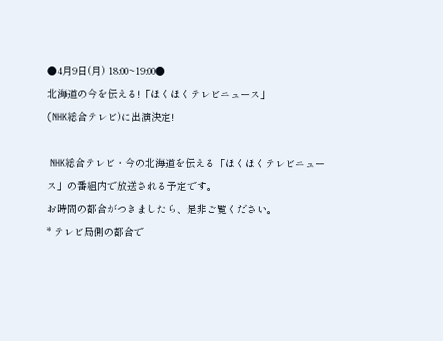●4月9日(月) 18:00~19:00●
北海道の今を伝える!「ほくほくテレビニュース」
(NHK総合テレビ)に出演決定!

 NHK総合テレビ・今の北海道を伝える「ほくほくテレビニュース」の番組内で放送される予定です。
お時間の都合がつきましたら、是非ご覧ください。
* テレビ局側の都合で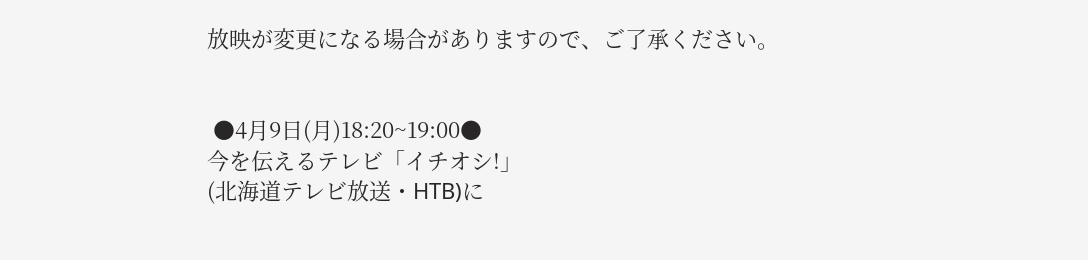放映が変更になる場合がありますので、ご了承ください。


 ●4月9日(月)18:20~19:00●
今を伝えるテレビ「イチオシ!」
(北海道テレビ放送・HTB)に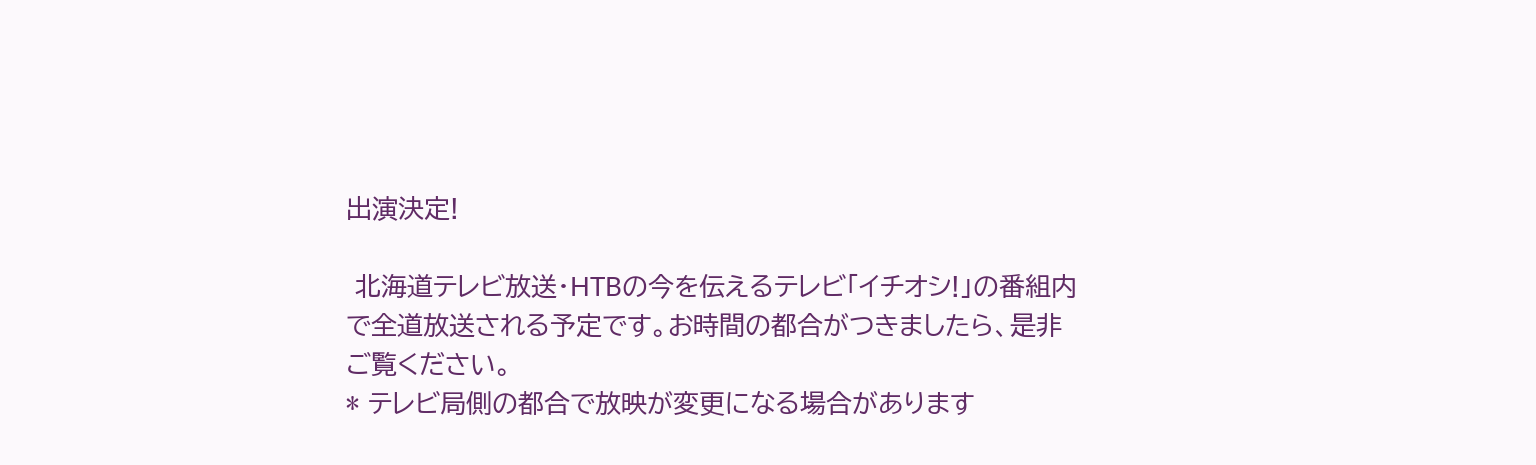出演決定!

 北海道テレビ放送・HTBの今を伝えるテレビ「イチオシ!」の番組内で全道放送される予定です。お時間の都合がつきましたら、是非ご覧ください。
* テレビ局側の都合で放映が変更になる場合があります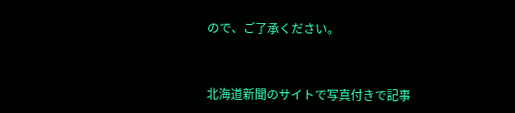ので、ご了承ください。


北海道新聞のサイトで写真付きで記事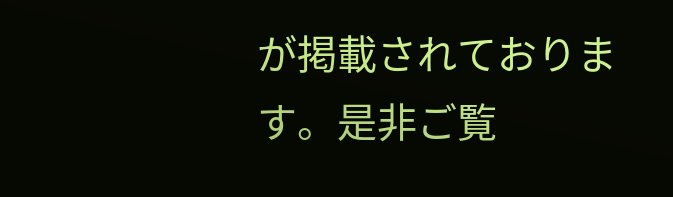が掲載されております。是非ご覧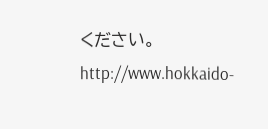ください。
http://www.hokkaido-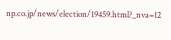np.co.jp/news/election/19459.html?_nva=12